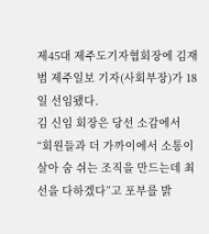제45대 제주도기자협회장에 김재범 제주일보 기자(사회부장)가 18일 선임됐다.
김 신임 회장은 당선 소감에서 “회원들과 더 가까이에서 소통이 살아 숨 쉬는 조직을 만드는데 최선을 다하겠다”고 포부를 밝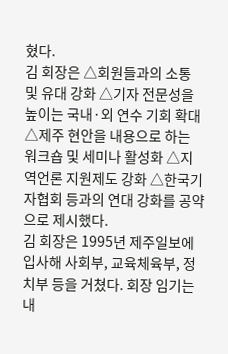혔다.
김 회장은 △회원들과의 소통 및 유대 강화 △기자 전문성을 높이는 국내·외 연수 기회 확대 △제주 현안을 내용으로 하는 워크숍 및 세미나 활성화 △지역언론 지원제도 강화 △한국기자협회 등과의 연대 강화를 공약으로 제시했다.
김 회장은 1995년 제주일보에 입사해 사회부, 교육체육부, 정치부 등을 거쳤다. 회장 임기는 내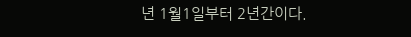년 1월1일부터 2년간이다.